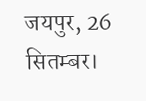जयपुर, 26 सितम्बर।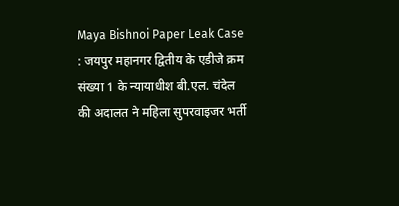Maya Bishnoi Paper Leak Case : जयपुर महानगर द्वितीय के एडीजे क्रम संख्या 1 के न्यायाधीश बी.एल. चंदेल की अदालत ने महिला सुपरवाइजर भर्ती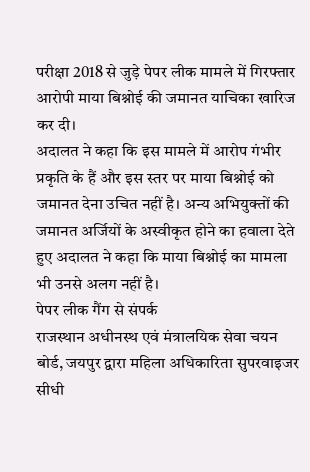परीक्षा 2018 से जुड़े पेपर लीक मामले में गिरफ्तार आरोपी माया बिश्नोई की जमानत याचिका खारिज कर दी।
अदालत ने कहा कि इस मामले में आरोप गंभीर प्रकृति के हैं और इस स्तर पर माया बिश्नोई को जमानत देना उचित नहीं है। अन्य अभियुक्तों की जमानत अर्जियों के अस्वीकृत होने का हवाला देते हुए अदालत ने कहा कि माया बिश्नोई का मामला भी उनसे अलग नहीं है।
पेपर लीक गैंग से संपर्क
राजस्थान अधीनस्थ एवं मंत्रालयिक सेवा चयन बोर्ड, जयपुर द्वारा महिला अधिकारिता सुपरवाइजर सीधी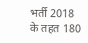भर्ती 2018 के तहत 180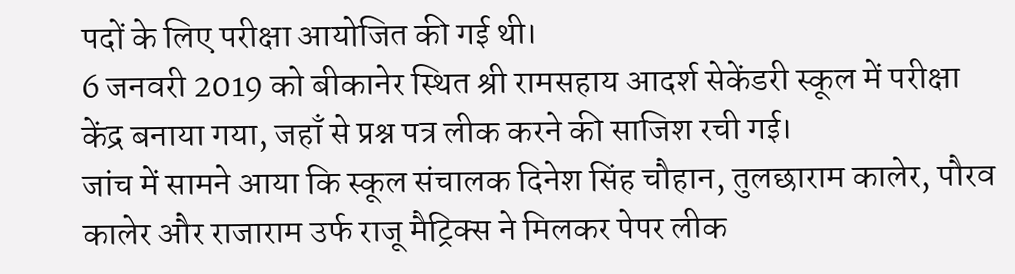पदों के लिए परीक्षा आयोजित की गई थी।
6 जनवरी 2019 को बीकानेर स्थित श्री रामसहाय आदर्श सेकेंडरी स्कूल में परीक्षा केंद्र बनाया गया, जहाँ से प्रश्न पत्र लीक करने की साजिश रची गई।
जांच में सामने आया कि स्कूल संचालक दिनेश सिंह चौहान, तुलछाराम कालेर, पौरव कालेर और राजाराम उर्फ राजू मैट्रिक्स ने मिलकर पेपर लीक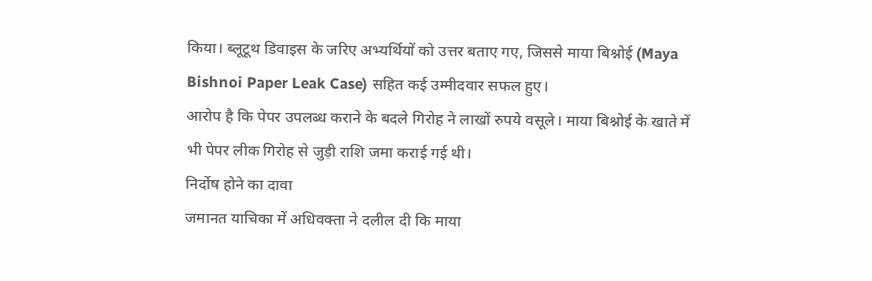किया। ब्लूटूथ डिवाइस के जरिए अभ्यर्थियों को उत्तर बताए गए, जिससे माया बिश्नोई (Maya Bishnoi Paper Leak Case) सहित कई उम्मीदवार सफल हुए।
आरोप है कि पेपर उपलब्ध कराने के बदले गिरोह ने लाखों रुपये वसूले। माया बिश्नोई के खाते में भी पेपर लीक गिरोह से जुड़ी राशि जमा कराई गई थी।
निर्दोष होने का दावा
जमानत याचिका में अधिवक्ता ने दलील दी कि माया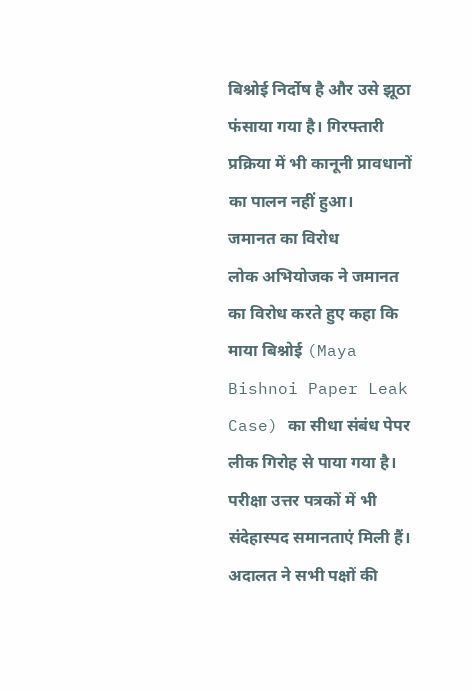बिश्नोई निर्दोष है और उसे झूठा फंसाया गया है। गिरफ्तारी प्रक्रिया में भी कानूनी प्रावधानों का पालन नहीं हुआ।
जमानत का विरोध
लोक अभियोजक ने जमानत का विरोध करते हुए कहा कि माया बिश्नोई (Maya Bishnoi Paper Leak Case) का सीधा संबंध पेपर लीक गिरोह से पाया गया है। परीक्षा उत्तर पत्रकों में भी संदेहास्पद समानताएं मिली हैं।
अदालत ने सभी पक्षों की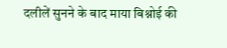दलीलें सुनने के बाद माया बिश्नोई की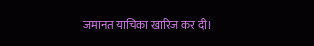जमानत याचिका खारिज कर दी।